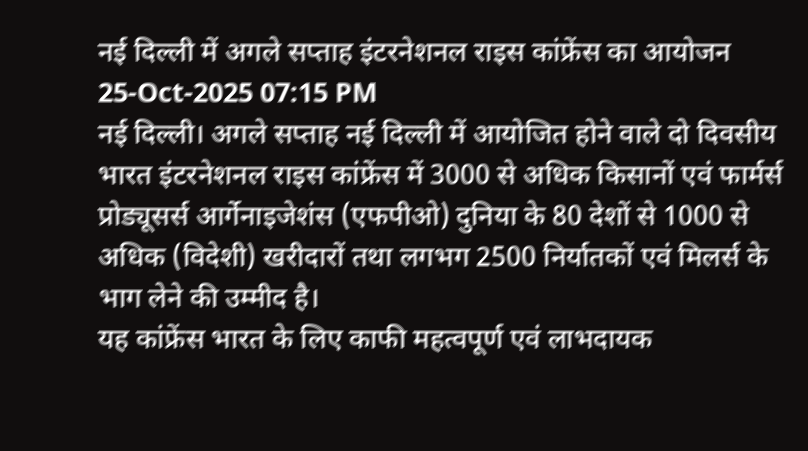नई दिल्ली में अगले सप्ताह इंटरनेशनल राइस कांफ्रेंस का आयोजन
25-Oct-2025 07:15 PM
नई दिल्ली। अगले सप्ताह नई दिल्ली में आयोजित होने वाले दो दिवसीय भारत इंटरनेशनल राइस कांफ्रेंस में 3000 से अधिक किसानों एवं फार्मर्स प्रोड्यूसर्स आर्गेनाइजेशंस (एफपीओ) दुनिया के 80 देशों से 1000 से अधिक (विदेशी) खरीदारों तथा लगभग 2500 निर्यातकों एवं मिलर्स के भाग लेने की उम्मीद है।
यह कांफ्रेंस भारत के लिए काफी महत्वपूर्ण एवं लाभदायक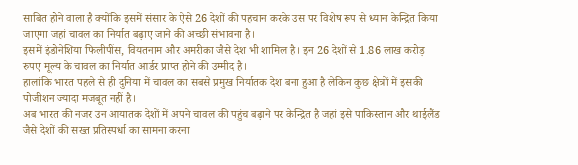साबित होने वाला है क्योंकि इसमें संसार के ऐसे 26 देशों की पहचान करके उस पर विशेष रूप से ध्यान केन्द्रित किया जाएगा जहां चावल का निर्यात बढ़ाए जाने की अच्छी संभावना है।
इसमें इंडोनेशिया फिलीपींस, वियतनाम और अमरीका जैसे देश भी शामिल है। इन 26 देशों से 1.86 लाख करोड़ रुपए मूल्य के चावल का निर्यात आर्डर प्राप्त होने की उम्मीद है।
हालांकि भारत पहले से ही दुनिया में चावल का सबसे प्रमुख निर्यातक देश बना हुआ है लेकिन कुछ क्षेत्रों में इसकी पोजीशन ज्यादा मजबूत नहीं है।
अब भारत की नजर उन आयातक देशों में अपने चावल की पहुंच बढ़ाने पर केन्द्रित है जहां इसे पाकिस्तान और थाईलैंड जैसे देशों की सख्त प्रतिस्पर्धा का सामना करना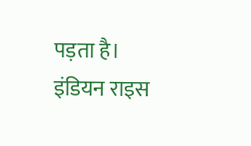पड़ता है।
इंडियन राइस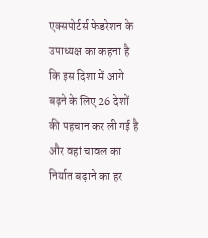एक्सपोर्टर्स फेडरेशन के उपाध्यक्ष का कहना है कि इस दिशा में आगे बढ़ने के लिए 26 देशों की पहचान कर ली गई है और वहां चावल का निर्यात बढ़ाने का हर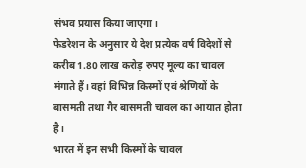संभव प्रयास किया जाएगा।
फेडरेशन के अनुसार ये देश प्रत्येक वर्ष विदेशों से करीब 1.80 लाख करोड़ रुपए मूल्य का चावल मंगाते हैं। वहां विभिन्न किस्मों एवं श्रेणियों के बासमती तथा गैर बासमती चावल का आयात होता है।
भारत में इन सभी किस्मों के चावल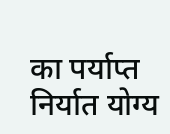का पर्याप्त निर्यात योग्य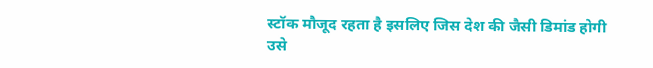स्टॉक मौजूद रहता है इसलिए जिस देश की जैसी डिमांड होगी उसे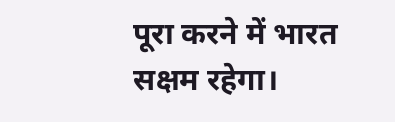पूरा करने में भारत सक्षम रहेगा।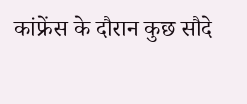कांफ्रेंस के दौरान कुछ सौदे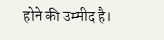होने की उम्मीद है।